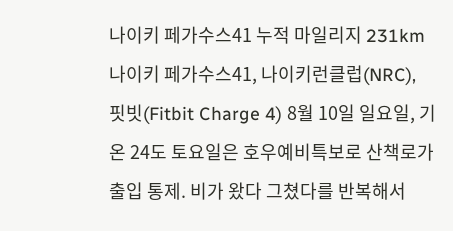나이키 페가수스41 누적 마일리지 231km 나이키 페가수스41, 나이키런클럽(NRC), 핏빗(Fitbit Charge 4) 8월 10일 일요일, 기온 24도 토요일은 호우예비특보로 산책로가 출입 통제. 비가 왔다 그쳤다를 반복해서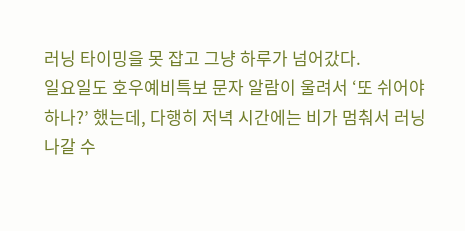러닝 타이밍을 못 잡고 그냥 하루가 넘어갔다.
일요일도 호우예비특보 문자 알람이 울려서 ‘또 쉬어야 하나?’ 했는데, 다행히 저녁 시간에는 비가 멈춰서 러닝 나갈 수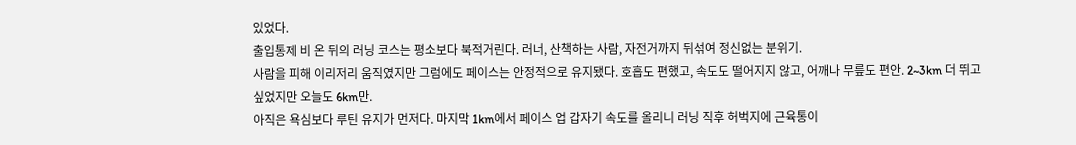있었다.
출입통제 비 온 뒤의 러닝 코스는 평소보다 북적거린다. 러너, 산책하는 사람, 자전거까지 뒤섞여 정신없는 분위기.
사람을 피해 이리저리 움직였지만 그럼에도 페이스는 안정적으로 유지됐다. 호흡도 편했고, 속도도 떨어지지 않고, 어깨나 무릎도 편안. 2~3km 더 뛰고 싶었지만 오늘도 6km만.
아직은 욕심보다 루틴 유지가 먼저다. 마지막 1km에서 페이스 업 갑자기 속도를 올리니 러닝 직후 허벅지에 근육통이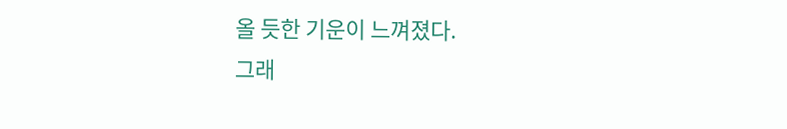올 듯한 기운이 느껴졌다.
그래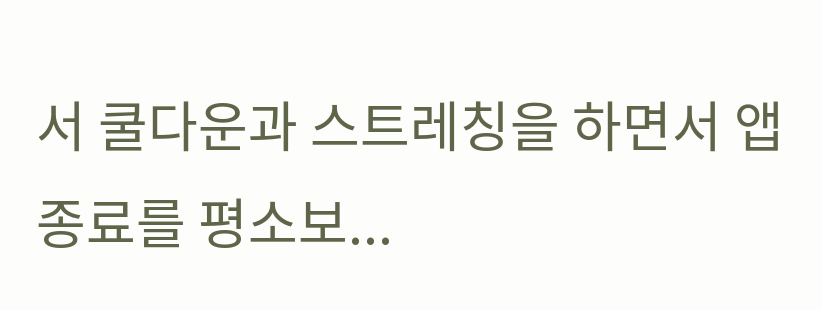서 쿨다운과 스트레칭을 하면서 앱 종료를 평소보...